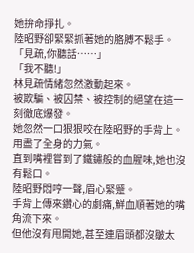她拚命掙扎。
陸昭野卻緊緊抓著她的胳膊不鬆手。
「見疏,你聽話……」
「我不聽!」
林見疏情緒忽然激動起來。
被欺騙、被囚禁、被控制的絕望在這一刻徹底爆發。
她忽然一口狠狠咬在陸昭野的手背上。
用盡了全身的力氣。
直到嘴裡嘗到了鐵鏽般的血腥味,她也沒有鬆口。
陸昭野悶哼一聲,眉心緊蹙。
手背上傳來鑽心的劇痛,鮮血順著她的嘴角流下來。
但他沒有甩開她,甚至連眉頭都沒皺太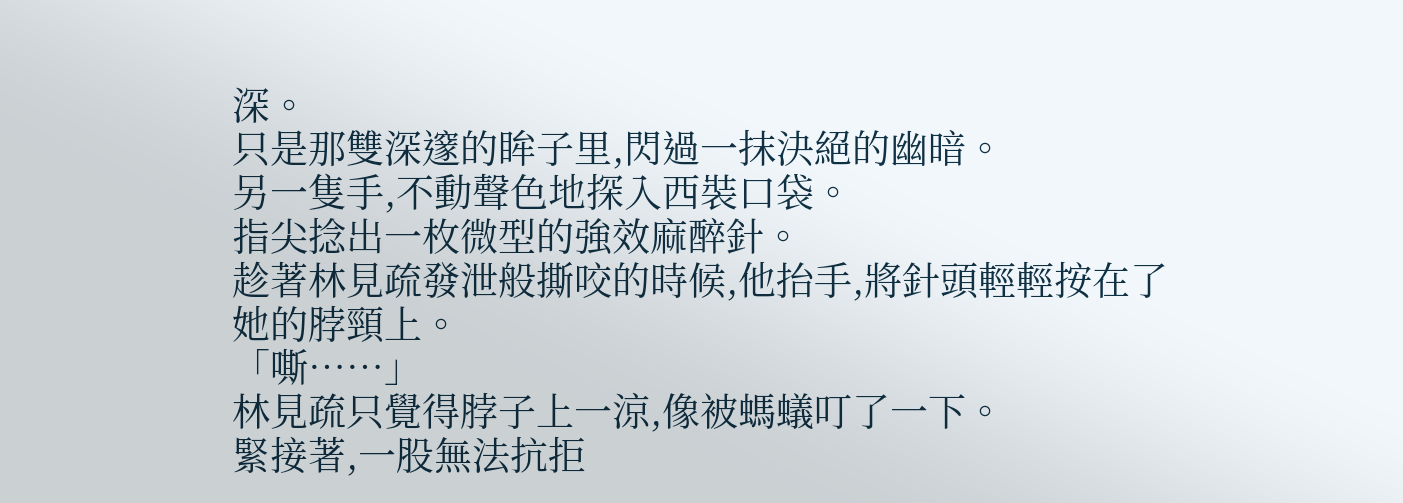深。
只是那雙深邃的眸子里,閃過一抹決絕的幽暗。
另一隻手,不動聲色地探入西裝口袋。
指尖捻出一枚微型的強效麻醉針。
趁著林見疏發泄般撕咬的時候,他抬手,將針頭輕輕按在了她的脖頸上。
「嘶……」
林見疏只覺得脖子上一涼,像被螞蟻叮了一下。
緊接著,一股無法抗拒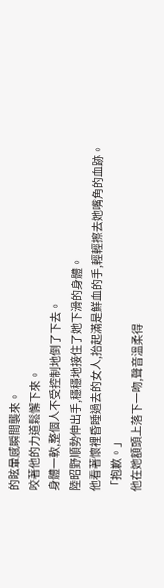的眩暈感瞬間襲來。
咬著他的力道鬆懈下來。
身體一軟,整個人不受控制地倒了下去。
陸昭野順勢伸出手,穩穩地接住了她下滑的身體。
他看著懷裡昏睡過去的女人,抬起滿是鮮血的手,輕輕擦去她嘴角的血跡。
「抱歉。」
他在她額頭上落下一吻,聲音溫柔得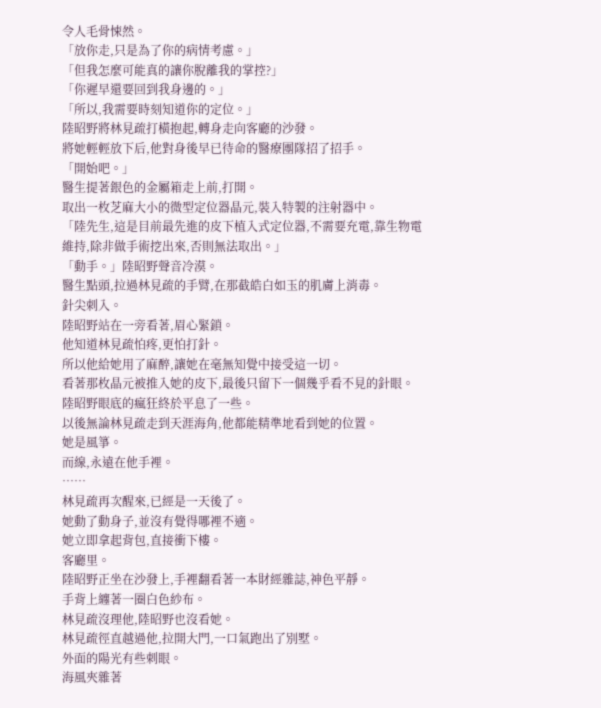令人毛骨悚然。
「放你走,只是為了你的病情考慮。」
「但我怎麼可能真的讓你脫離我的掌控?」
「你遲早還要回到我身邊的。」
「所以,我需要時刻知道你的定位。」
陸昭野將林見疏打橫抱起,轉身走向客廳的沙發。
將她輕輕放下后,他對身後早已待命的醫療團隊招了招手。
「開始吧。」
醫生提著銀色的金屬箱走上前,打開。
取出一枚芝麻大小的微型定位器晶元,裝入特製的注射器中。
「陸先生,這是目前最先進的皮下植入式定位器,不需要充電,靠生物電維持,除非做手術挖出來,否則無法取出。」
「動手。」陸昭野聲音冷漠。
醫生點頭,拉過林見疏的手臂,在那截皓白如玉的肌膚上消毒。
針尖刺入。
陸昭野站在一旁看著,眉心緊鎖。
他知道林見疏怕疼,更怕打針。
所以他給她用了麻醉,讓她在毫無知覺中接受這一切。
看著那枚晶元被推入她的皮下,最後只留下一個幾乎看不見的針眼。
陸昭野眼底的瘋狂終於平息了一些。
以後無論林見疏走到天涯海角,他都能精準地看到她的位置。
她是風箏。
而線,永遠在他手裡。
……
林見疏再次醒來,已經是一天後了。
她動了動身子,並沒有覺得哪裡不適。
她立即拿起背包,直接衝下樓。
客廳里。
陸昭野正坐在沙發上,手裡翻看著一本財經雜誌,神色平靜。
手背上纏著一圈白色紗布。
林見疏沒理他,陸昭野也沒看她。
林見疏徑直越過他,拉開大門,一口氣跑出了別墅。
外面的陽光有些刺眼。
海風夾雜著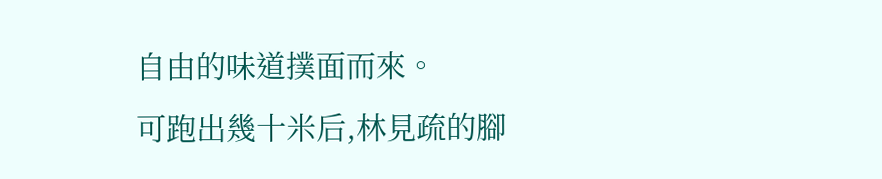自由的味道撲面而來。
可跑出幾十米后,林見疏的腳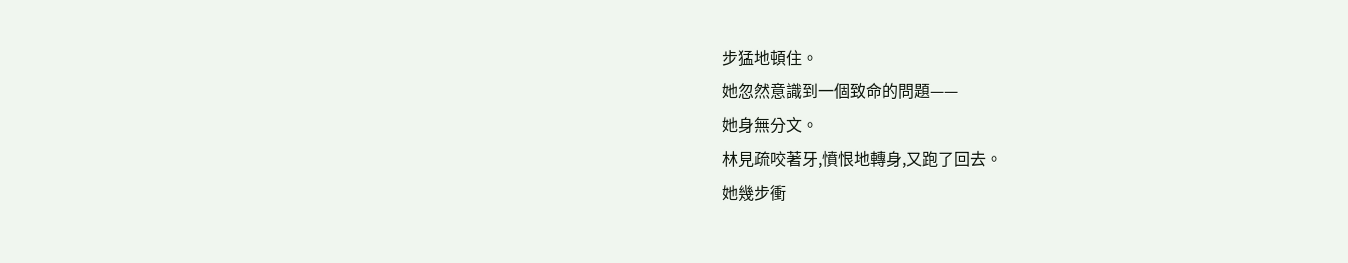步猛地頓住。
她忽然意識到一個致命的問題——
她身無分文。
林見疏咬著牙,憤恨地轉身,又跑了回去。
她幾步衝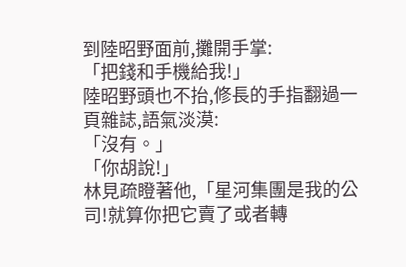到陸昭野面前,攤開手掌:
「把錢和手機給我!」
陸昭野頭也不抬,修長的手指翻過一頁雜誌,語氣淡漠:
「沒有。」
「你胡說!」
林見疏瞪著他,「星河集團是我的公司!就算你把它賣了或者轉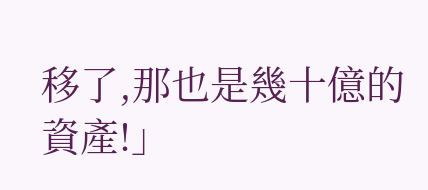移了,那也是幾十億的資產!」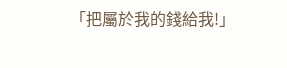「把屬於我的錢給我!」